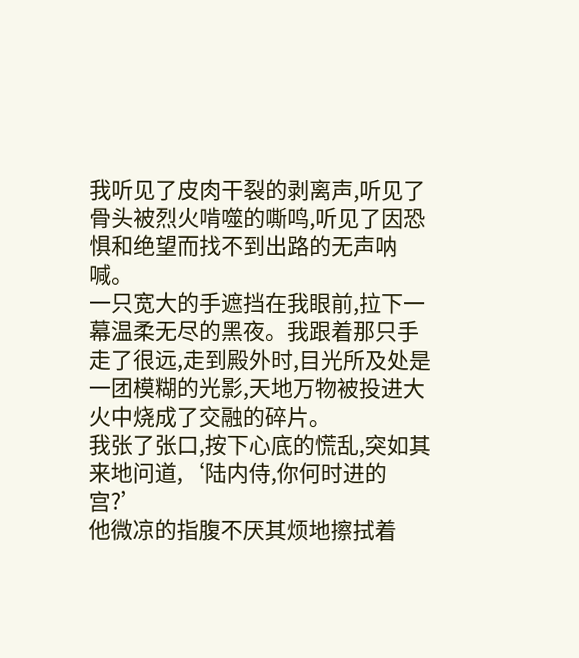我听见了皮肉干裂的剥离声,听见了骨头被烈火啃噬的嘶鸣,听见了因恐惧和绝望而找不到出路的无声呐喊。
一只宽大的手遮挡在我眼前,拉下一幕温柔无尽的黑夜。我跟着那只手走了很远,走到殿外时,目光所及处是一团模糊的光影,天地万物被投进大火中烧成了交融的碎片。
我张了张口,按下心底的慌乱,突如其来地问道,‘陆内侍,你何时进的宫?’
他微凉的指腹不厌其烦地擦拭着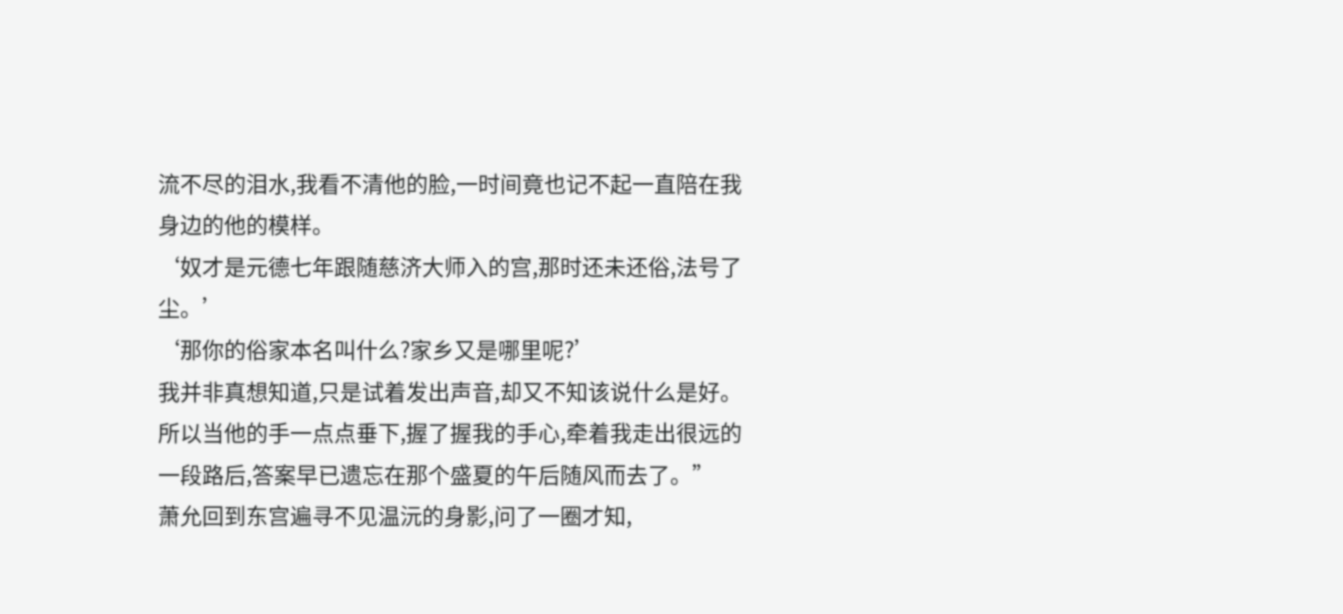流不尽的泪水,我看不清他的脸,一时间竟也记不起一直陪在我身边的他的模样。
‘奴才是元德七年跟随慈济大师入的宫,那时还未还俗,法号了尘。’
‘那你的俗家本名叫什么?家乡又是哪里呢?’
我并非真想知道,只是试着发出声音,却又不知该说什么是好。所以当他的手一点点垂下,握了握我的手心,牵着我走出很远的一段路后,答案早已遗忘在那个盛夏的午后随风而去了。”
萧允回到东宫遍寻不见温沅的身影,问了一圈才知,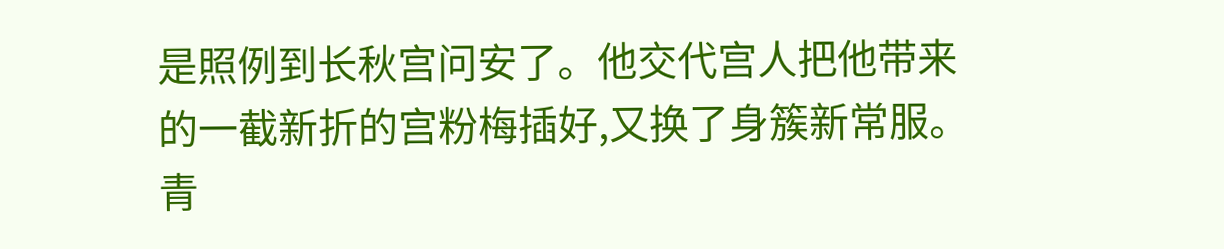是照例到长秋宫问安了。他交代宫人把他带来的一截新折的宫粉梅插好,又换了身簇新常服。青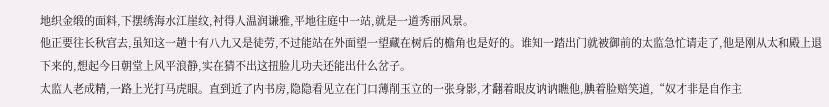地织金缎的面料,下摆绣海水江崖纹,衬得人温润谦雅,平地往庭中一站,就是一道秀丽风景。
他正要往长秋宫去,虽知这一趟十有八九又是徒劳,不过能站在外面望一望藏在树后的檐角也是好的。谁知一踏出门就被御前的太监急忙请走了,他是刚从太和殿上退下来的,想起今日朝堂上风平浪静,实在猜不出这扭脸儿功夫还能出什么岔子。
太监人老成精,一路上光打马虎眼。直到近了内书房,隐隐看见立在门口薄削玉立的一张身影,才翻着眼皮讷讷瞧他,腆着脸赔笑道,“奴才非是自作主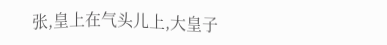张,皇上在气头儿上,大皇子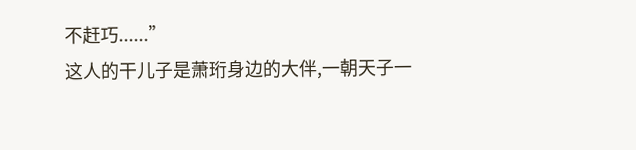不赶巧......”
这人的干儿子是萧珩身边的大伴,一朝天子一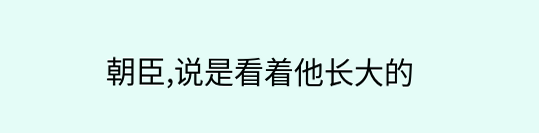朝臣,说是看着他长大的